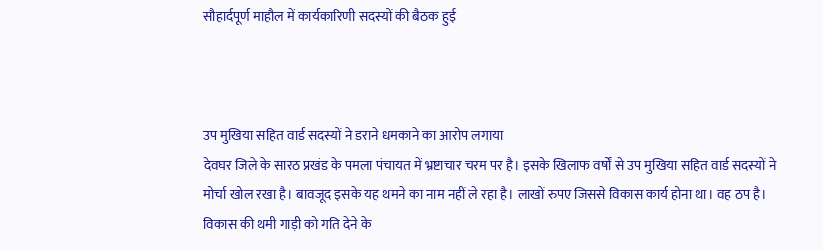सौहार्दपूर्ण माहौल में कार्यकारिणी सदस्यों की बैठक हुई



उप मुखिया सहित वार्ड सदस्यों ने डराने धमकाने का आरोप लगाया
देवघर जिले के सारठ प्रखंड के पमला पंचायत में भ्रष्टाचार चरम पर है। इसके खिलाफ वर्षों से उप मुखिया सहित वार्ड सदस्यों ने मोर्चा खोल रखा है। बावजूद इसके यह थमने का नाम नहीं ले रहा है। लाखों रुपए जिससे विकास कार्य होना था। वह ठप है। विकास की थमी गाड़ी को गति देने के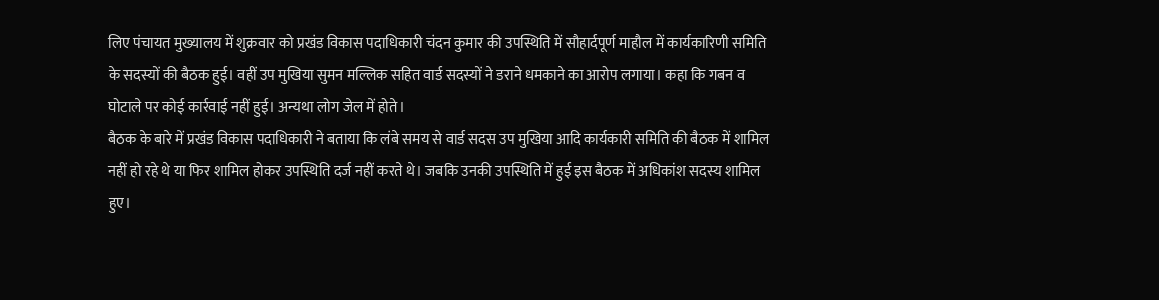लिए पंचायत मुख्यालय में शुक्रवार को प्रखंड विकास पदाधिकारी चंदन कुमार की उपस्थिति में सौहार्दपूर्ण माहौल में कार्यकारिणी समिति के सदस्यों की बैठक हुई। वहीं उप मुखिया सुमन मल्लिक सहित वार्ड सदस्यों ने डराने धमकाने का आरोप लगाया। कहा कि गबन व घोटाले पर कोई कार्रवाई नहीं हुई। अन्यथा लोग जेल में होते।
बैठक के बारे में प्रखंड विकास पदाधिकारी ने बताया कि लंबे समय से वार्ड सदस उप मुखिया आदि कार्यकारी समिति की बैठक में शामिल नहीं हो रहे थे या फिर शामिल होकर उपस्थिति दर्ज नहीं करते थे। जबकि उनकी उपस्थिति में हुई इस बैठक में अधिकांश सदस्य शामिल हुए।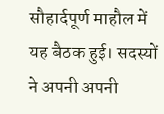सौहार्दपूर्ण माहौल में यह बैठक हुई। सदस्यों ने अपनी अपनी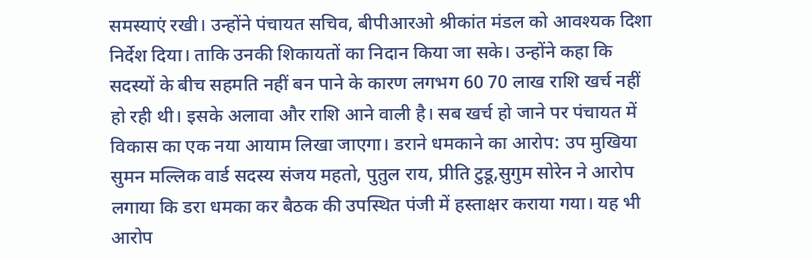समस्याएं रखी। उन्होंने पंचायत सचिव, बीपीआरओ श्रीकांत मंडल को आवश्यक दिशा निर्देश दिया। ताकि उनकी शिकायतों का निदान किया जा सके। उन्होंने कहा कि सदस्यों के बीच सहमति नहीं बन पाने के कारण लगभग 60 70 लाख राशि खर्च नहीं हो रही थी। इसके अलावा और राशि आने वाली है। सब खर्च हो जाने पर पंचायत में विकास का एक नया आयाम लिखा जाएगा। डराने धमकाने का आरोप: उप मुखिया सुमन मल्लिक वार्ड सदस्य संजय महतो, पुतुल राय, प्रीति टुडू,सुगुम सोरेन ने आरोप लगाया कि डरा धमका कर बैठक की उपस्थित पंजी में हस्ताक्षर कराया गया। यह भी आरोप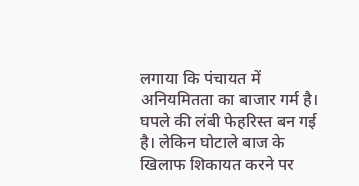लगाया कि पंचायत में अनियमितता का बाजार गर्म है। घपले की लंबी फेहरिस्त बन गई है। लेकिन घोटाले बाज के खिलाफ शिकायत करने पर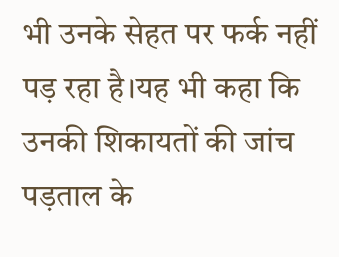भी उनके सेहत पर फर्क नहीं पड़ रहा है।यह भी कहा कि उनकी शिकायतों की जांच पड़ताल के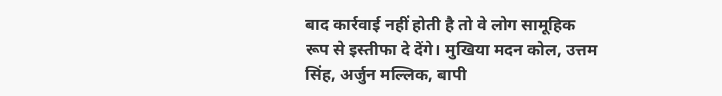बाद कार्रवाई नहीं होती है तो वे लोग सामूहिक रूप से इस्तीफा दे देंगे। मुखिया मदन कोल, उत्तम सिंह, अर्जुन मल्लिक, बापी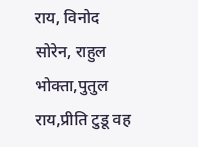राय, विनोद सोरेन, राहुल भोक्ता,पुतुल राय,प्रीति टुडू वह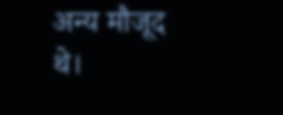अन्य मौजूद थे।